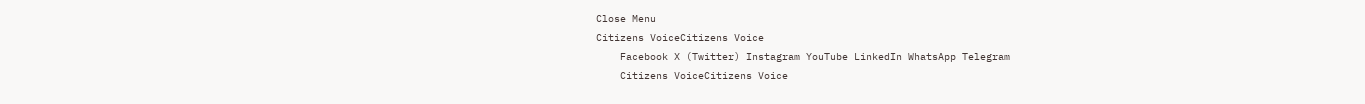Close Menu
Citizens VoiceCitizens Voice
    Facebook X (Twitter) Instagram YouTube LinkedIn WhatsApp Telegram
    Citizens VoiceCitizens Voice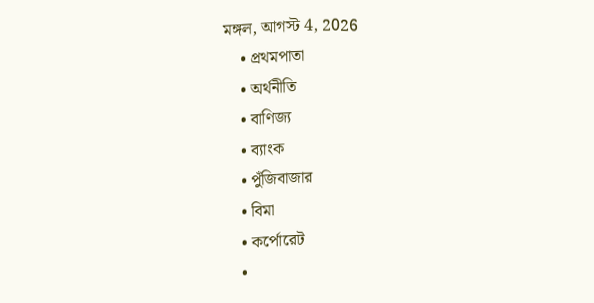মঙ্গল, আগস্ট 4, 2026
    • প্রথমপাতা
    • অর্থনীতি
    • বাণিজ্য
    • ব্যাংক
    • পুঁজিবাজার
    • বিমা
    • কর্পোরেট
    •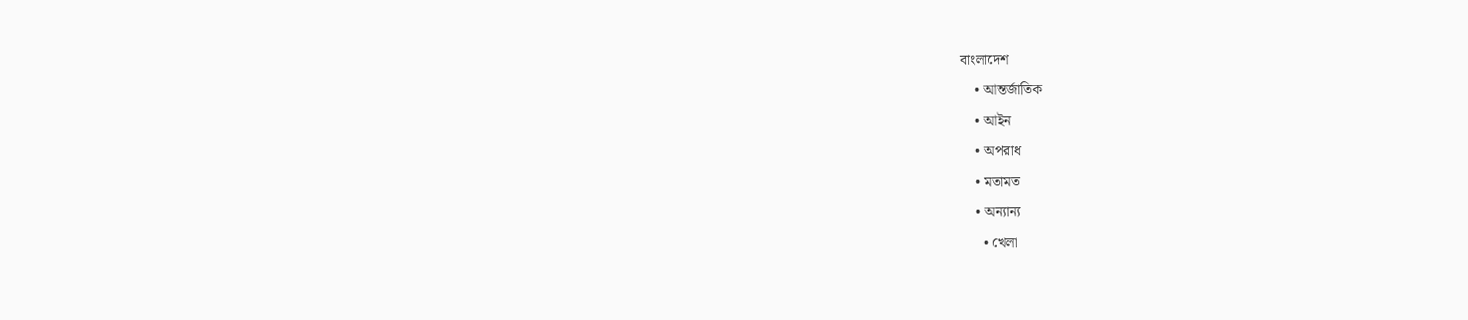বাংলাদেশ
    • আন্তর্জাতিক
    • আইন
    • অপরাধ
    • মতামত
    • অন্যান্য
      • খেলা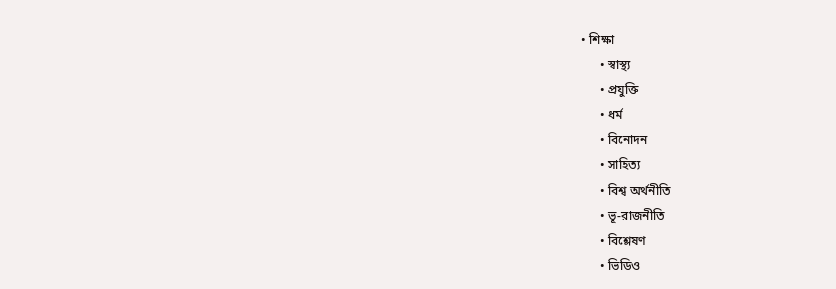• শিক্ষা
      • স্বাস্থ্য
      • প্রযুক্তি
      • ধর্ম
      • বিনোদন
      • সাহিত্য
      • বিশ্ব অর্থনীতি
      • ভূ-রাজনীতি
      • বিশ্লেষণ
      • ভিডিও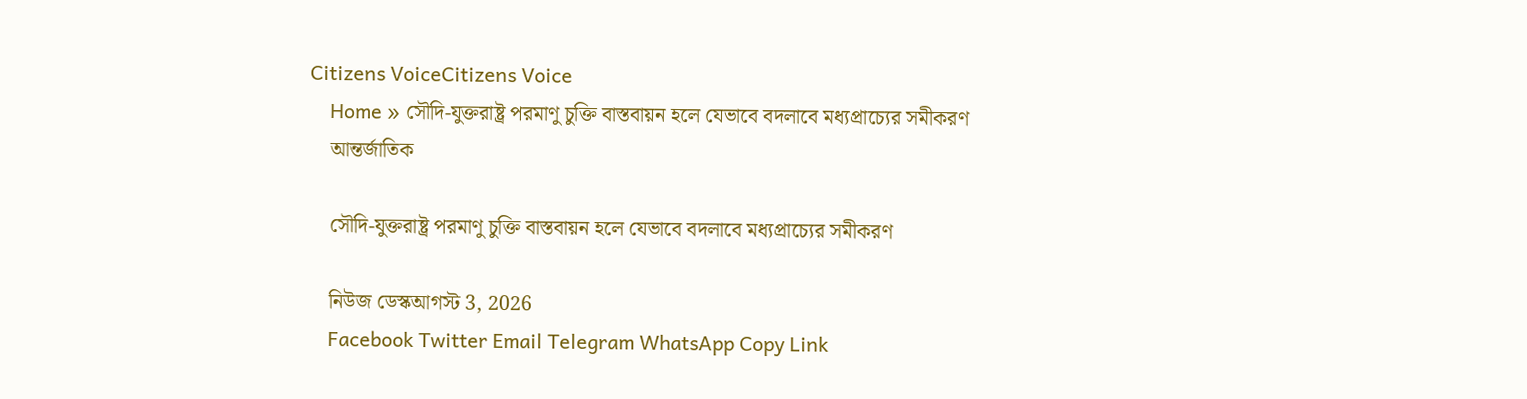Citizens VoiceCitizens Voice
    Home » সৌদি-যুক্তরাষ্ট্র পরমাণু চুক্তি বাস্তবায়ন হলে যেভাবে বদলাবে মধ্যপ্রাচ্যের সমীকরণ
    আন্তর্জাতিক

    সৌদি-যুক্তরাষ্ট্র পরমাণু চুক্তি বাস্তবায়ন হলে যেভাবে বদলাবে মধ্যপ্রাচ্যের সমীকরণ

    নিউজ ডেস্কআগস্ট 3, 2026
    Facebook Twitter Email Telegram WhatsApp Copy Link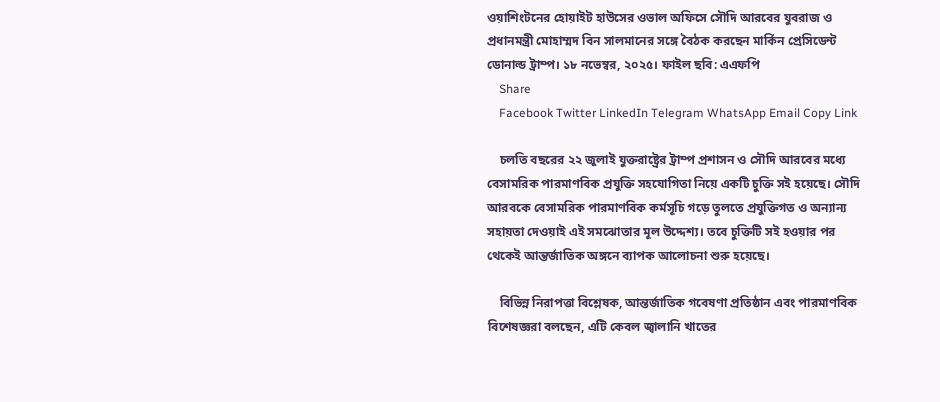ওয়াশিংটনের হোয়াইট হাউসের ওভাল অফিসে সৌদি আরবের যুবরাজ ও প্রধানমন্ত্রী মোহাম্মদ বিন সালমানের সঙ্গে বৈঠক করছেন মার্কিন প্রেসিডেন্ট ডোনাল্ড ট্রাম্প। ১৮ নভেম্বর, ২০২৫। ফাইল ছবি: এএফপি
    Share
    Facebook Twitter LinkedIn Telegram WhatsApp Email Copy Link

    চলতি বছরের ২২ জুলাই যুক্তরাষ্ট্রের ট্রাম্প প্রশাসন ও সৌদি আরবের মধ্যে বেসামরিক পারমাণবিক প্রযুক্তি সহযোগিতা নিয়ে একটি চুক্তি সই হয়েছে। সৌদি আরবকে বেসামরিক পারমাণবিক কর্মসূচি গড়ে তুলতে প্রযুক্তিগত ও অন্যান্য সহায়তা দেওয়াই এই সমঝোতার মূল উদ্দেশ্য। তবে চুক্তিটি সই হওয়ার পর থেকেই আন্তর্জাতিক অঙ্গনে ব্যাপক আলোচনা শুরু হয়েছে।

    বিভিন্ন নিরাপত্তা বিশ্লেষক, আন্তর্জাতিক গবেষণা প্রতিষ্ঠান এবং পারমাণবিক বিশেষজ্ঞরা বলছেন, এটি কেবল জ্বালানি খাতের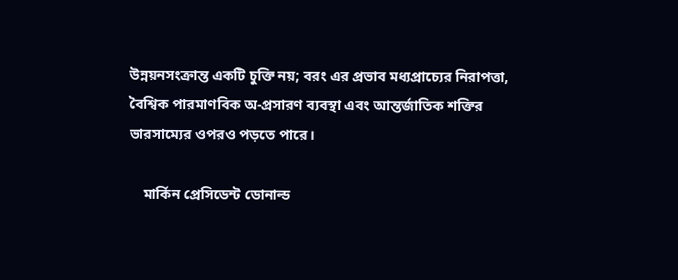উন্নয়নসংক্রান্ত একটি চুক্তি নয়; বরং এর প্রভাব মধ্যপ্রাচ্যের নিরাপত্তা, বৈশ্বিক পারমাণবিক অ-প্রসারণ ব্যবস্থা এবং আন্তর্জাতিক শক্তির ভারসাম্যের ওপরও পড়তে পারে।

    মার্কিন প্রেসিডেন্ট ডোনাল্ড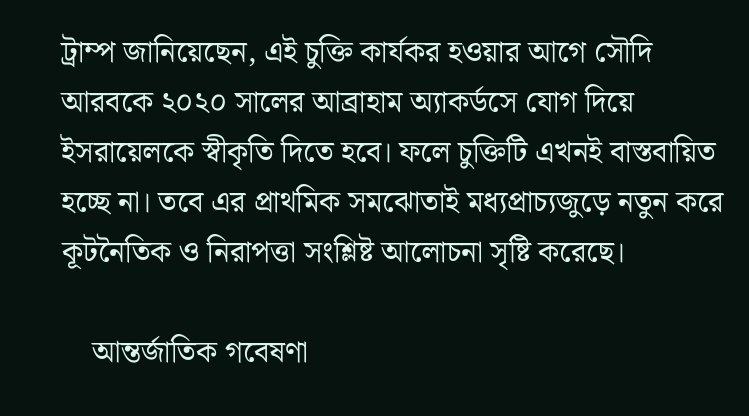ট্রাম্প জানিয়েছেন, এই চুক্তি কার্যকর হওয়ার আগে সৌদি আরবকে ২০২০ সালের আব্রাহাম অ্যাকর্ডসে যোগ দিয়ে ইসরায়েলকে স্বীকৃতি দিতে হবে। ফলে চুক্তিটি এখনই বাস্তবায়িত হচ্ছে না। তবে এর প্রাথমিক সমঝোতাই মধ্যপ্রাচ্যজুড়ে নতুন করে কূটনৈতিক ও নিরাপত্তা সংশ্লিষ্ট আলোচনা সৃষ্টি করেছে।

    আন্তর্জাতিক গবেষণা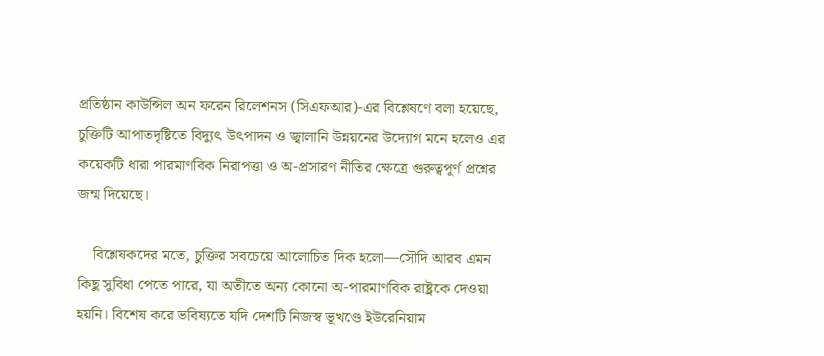প্রতিষ্ঠান কাউন্সিল অন ফরেন রিলেশনস (সিএফআর)-এর বিশ্লেষণে বলা হয়েছে, চুক্তিটি আপাতদৃষ্টিতে বিদ্যুৎ উৎপাদন ও জ্বালানি উন্নয়নের উদ্যোগ মনে হলেও এর কয়েকটি ধারা পারমাণবিক নিরাপত্তা ও অ-প্রসারণ নীতির ক্ষেত্রে গুরুত্বপূর্ণ প্রশ্নের জন্ম দিয়েছে।

    বিশ্লেষকদের মতে, চুক্তির সবচেয়ে আলোচিত দিক হলো—সৌদি আরব এমন কিছু সুবিধা পেতে পারে, যা অতীতে অন্য কোনো অ-পারমাণবিক রাষ্ট্রকে দেওয়া হয়নি। বিশেষ করে ভবিষ্যতে যদি দেশটি নিজস্ব ভূখণ্ডে ইউরেনিয়াম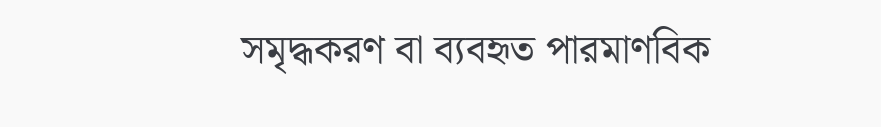সমৃদ্ধকরণ বা ব্যবহৃত পারমাণবিক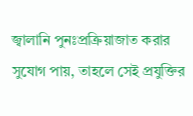জ্বালানি পুনঃপ্রক্রিয়াজাত করার সুযোগ পায়, তাহলে সেই প্রযুক্তির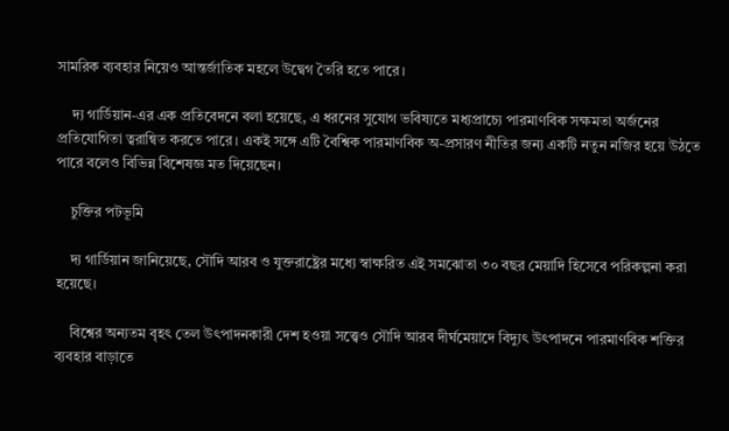সামরিক ব্যবহার নিয়েও আন্তর্জাতিক মহলে উদ্বেগ তৈরি হতে পারে।

    দ্য গার্ডিয়ান-এর এক প্রতিবেদনে বলা হয়েছে, এ ধরনের সুযোগ ভবিষ্যতে মধ্যপ্রাচ্যে পারমাণবিক সক্ষমতা অর্জনের প্রতিযোগিতা ত্বরান্বিত করতে পারে। একই সঙ্গে এটি বৈশ্বিক পারমাণবিক অ-প্রসারণ নীতির জন্য একটি নতুন নজির হয়ে উঠতে পারে বলেও বিভিন্ন বিশেষজ্ঞ মত দিয়েছেন।

    চুক্তির পটভূমি

    দ্য গার্ডিয়ান জানিয়েছে, সৌদি আরব ও যুক্তরাষ্ট্রের মধ্যে স্বাক্ষরিত এই সমঝোতা ৩০ বছর মেয়াদি হিসেবে পরিকল্পনা করা হয়েছে।

    বিশ্বের অন্যতম বৃহৎ তেল উৎপাদনকারী দেশ হওয়া সত্ত্বেও সৌদি আরব দীর্ঘমেয়াদে বিদ্যুৎ উৎপাদনে পারমাণবিক শক্তির ব্যবহার বাড়াতে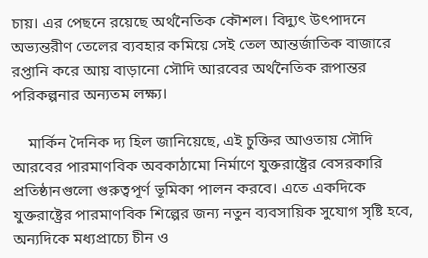চায়। এর পেছনে রয়েছে অর্থনৈতিক কৌশল। বিদ্যুৎ উৎপাদনে অভ্যন্তরীণ তেলের ব্যবহার কমিয়ে সেই তেল আন্তর্জাতিক বাজারে রপ্তানি করে আয় বাড়ানো সৌদি আরবের অর্থনৈতিক রূপান্তর পরিকল্পনার অন্যতম লক্ষ্য।

    মার্কিন দৈনিক দ্য হিল জানিয়েছে, এই চুক্তির আওতায় সৌদি আরবের পারমাণবিক অবকাঠামো নির্মাণে যুক্তরাষ্ট্রের বেসরকারি প্রতিষ্ঠানগুলো গুরুত্বপূর্ণ ভূমিকা পালন করবে। এতে একদিকে যুক্তরাষ্ট্রের পারমাণবিক শিল্পের জন্য নতুন ব্যবসায়িক সুযোগ সৃষ্টি হবে, অন্যদিকে মধ্যপ্রাচ্যে চীন ও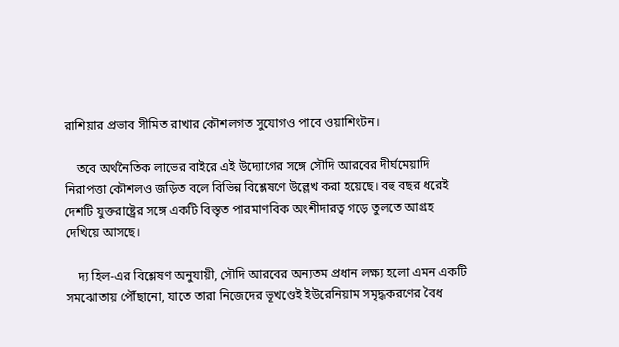রাশিয়ার প্রভাব সীমিত রাখার কৌশলগত সুযোগও পাবে ওয়াশিংটন।

    তবে অর্থনৈতিক লাভের বাইরে এই উদ্যোগের সঙ্গে সৌদি আরবের দীর্ঘমেয়াদি নিরাপত্তা কৌশলও জড়িত বলে বিভিন্ন বিশ্লেষণে উল্লেখ করা হয়েছে। বহু বছর ধরেই দেশটি যুক্তরাষ্ট্রের সঙ্গে একটি বিস্তৃত পারমাণবিক অংশীদারত্ব গড়ে তুলতে আগ্রহ দেখিয়ে আসছে।

    দ্য হিল-এর বিশ্লেষণ অনুযায়ী, সৌদি আরবের অন্যতম প্রধান লক্ষ্য হলো এমন একটি সমঝোতায় পৌঁছানো, যাতে তারা নিজেদের ভূখণ্ডেই ইউরেনিয়াম সমৃদ্ধকরণের বৈধ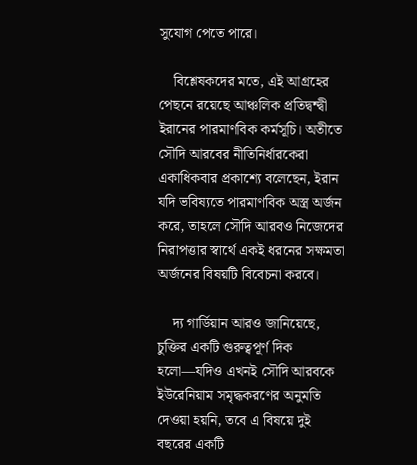সুযোগ পেতে পারে।

    বিশ্লেষকদের মতে, এই আগ্রহের পেছনে রয়েছে আঞ্চলিক প্রতিদ্বন্দ্বী ইরানের পারমাণবিক কর্মসূচি। অতীতে সৌদি আরবের নীতিনির্ধারকেরা একাধিকবার প্রকাশ্যে বলেছেন, ইরান যদি ভবিষ্যতে পারমাণবিক অস্ত্র অর্জন করে, তাহলে সৌদি আরবও নিজেদের নিরাপত্তার স্বার্থে একই ধরনের সক্ষমতা অর্জনের বিষয়টি বিবেচনা করবে।

    দ্য গার্ডিয়ান আরও জানিয়েছে, চুক্তির একটি গুরুত্বপূর্ণ দিক হলো—যদিও এখনই সৌদি আরবকে ইউরেনিয়াম সমৃদ্ধকরণের অনুমতি দেওয়া হয়নি, তবে এ বিষয়ে দুই বছরের একটি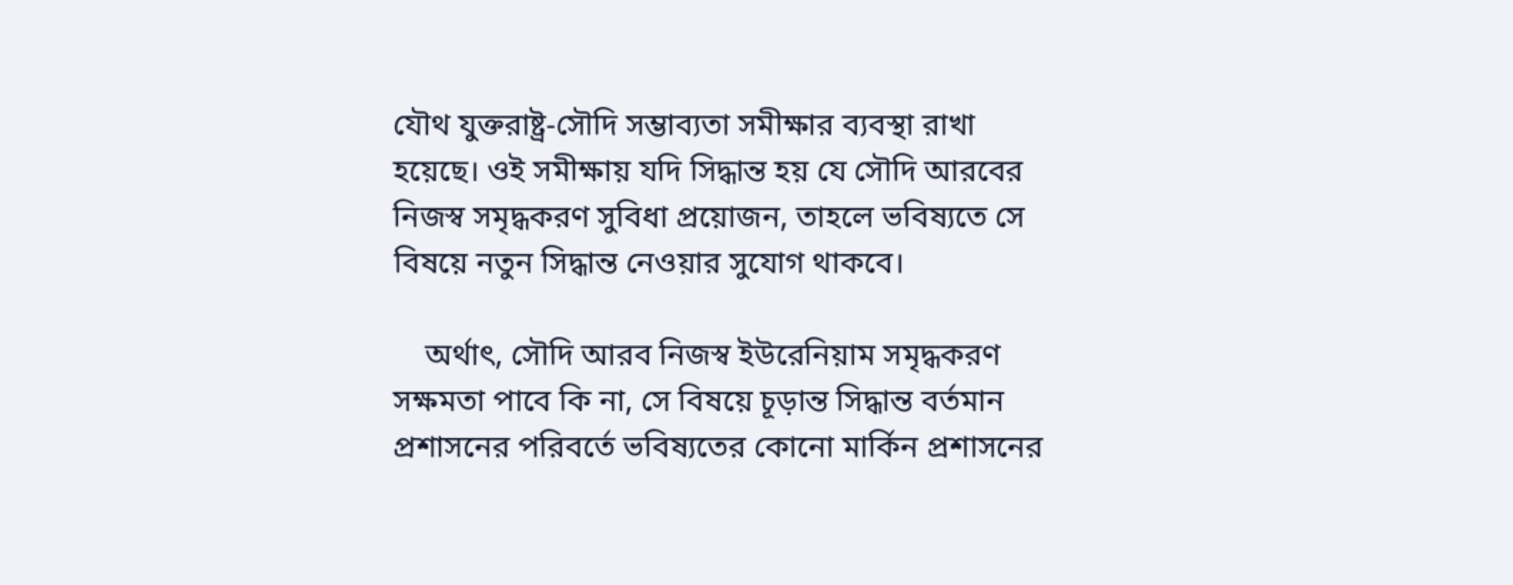যৌথ যুক্তরাষ্ট্র-সৌদি সম্ভাব্যতা সমীক্ষার ব্যবস্থা রাখা হয়েছে। ওই সমীক্ষায় যদি সিদ্ধান্ত হয় যে সৌদি আরবের নিজস্ব সমৃদ্ধকরণ সুবিধা প্রয়োজন, তাহলে ভবিষ্যতে সে বিষয়ে নতুন সিদ্ধান্ত নেওয়ার সুযোগ থাকবে।

    অর্থাৎ, সৌদি আরব নিজস্ব ইউরেনিয়াম সমৃদ্ধকরণ সক্ষমতা পাবে কি না, সে বিষয়ে চূড়ান্ত সিদ্ধান্ত বর্তমান প্রশাসনের পরিবর্তে ভবিষ্যতের কোনো মার্কিন প্রশাসনের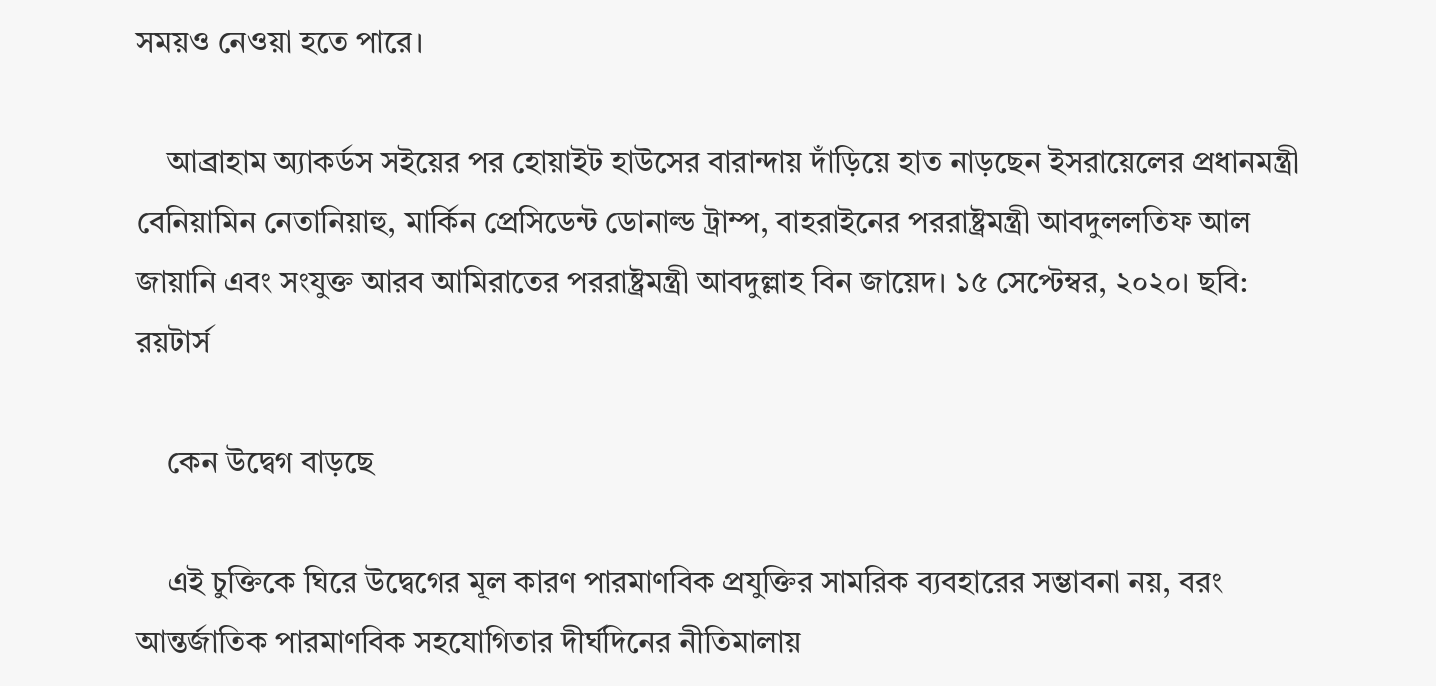সময়ও নেওয়া হতে পারে।

    আব্রাহাম অ্যাকর্ডস সইয়ের পর হোয়াইট হাউসের বারান্দায় দাঁড়িয়ে হাত নাড়ছেন ইসরায়েলের প্রধানমন্ত্রী বেনিয়ামিন নেতানিয়াহু, মার্কিন প্রেসিডেন্ট ডোনাল্ড ট্রাম্প, বাহরাইনের পররাষ্ট্রমন্ত্রী আবদুললতিফ আল জায়ানি এবং সংযুক্ত আরব আমিরাতের পররাষ্ট্রমন্ত্রী আবদুল্লাহ বিন জায়েদ। ১৫ সেপ্টেম্বর, ২০২০। ছবি: রয়টার্স

    কেন উদ্বেগ বাড়ছে

    এই চুক্তিকে ঘিরে উদ্বেগের মূল কারণ পারমাণবিক প্রযুক্তির সামরিক ব্যবহারের সম্ভাবনা নয়, বরং আন্তর্জাতিক পারমাণবিক সহযোগিতার দীর্ঘদিনের নীতিমালায়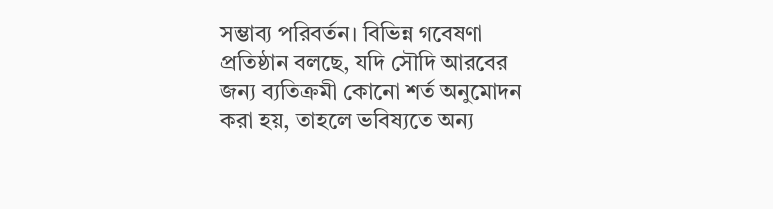সম্ভাব্য পরিবর্তন। বিভিন্ন গবেষণা প্রতিষ্ঠান বলছে, যদি সৌদি আরবের জন্য ব্যতিক্রমী কোনো শর্ত অনুমোদন করা হয়, তাহলে ভবিষ্যতে অন্য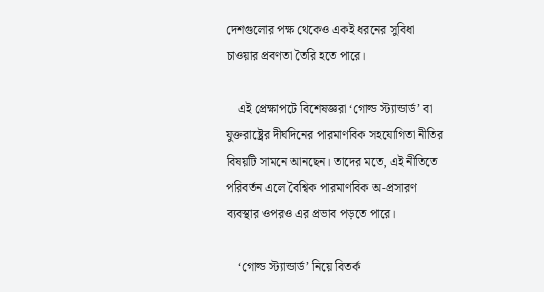দেশগুলোর পক্ষ থেকেও একই ধরনের সুবিধা চাওয়ার প্রবণতা তৈরি হতে পারে।

    এই প্রেক্ষাপটে বিশেষজ্ঞরা ‘গোল্ড স্ট্যান্ডার্ড’ বা যুক্তরাষ্ট্রের দীর্ঘদিনের পারমাণবিক সহযোগিতা নীতির বিষয়টি সামনে আনছেন। তাদের মতে, এই নীতিতে পরিবর্তন এলে বৈশ্বিক পারমাণবিক অ-প্রসারণ ব্যবস্থার ওপরও এর প্রভাব পড়তে পারে।

    ‘গোল্ড স্ট্যান্ডার্ড’ নিয়ে বিতর্ক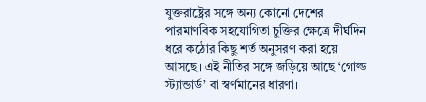যুক্তরাষ্ট্রের সঙ্গে অন্য কোনো দেশের পারমাণবিক সহযোগিতা চুক্তির ক্ষেত্রে দীর্ঘদিন ধরে কঠোর কিছু শর্ত অনুসরণ করা হয়ে আসছে। এই নীতির সঙ্গে জড়িয়ে আছে ‘গোল্ড স্ট্যান্ডার্ড’ বা স্বর্ণমানের ধারণা।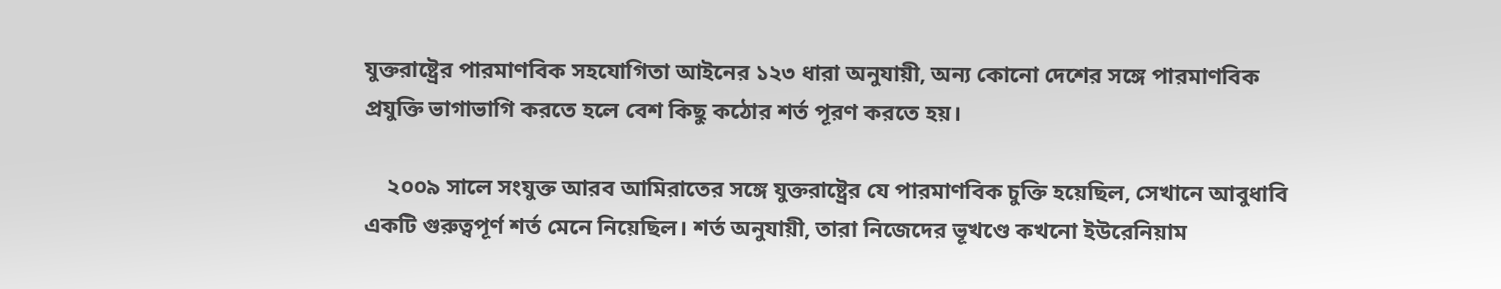যুক্তরাষ্ট্রের পারমাণবিক সহযোগিতা আইনের ১২৩ ধারা অনুযায়ী, অন্য কোনো দেশের সঙ্গে পারমাণবিক প্রযুক্তি ভাগাভাগি করতে হলে বেশ কিছু কঠোর শর্ত পূরণ করতে হয়।

    ২০০৯ সালে সংযুক্ত আরব আমিরাতের সঙ্গে যুক্তরাষ্ট্রের যে পারমাণবিক চুক্তি হয়েছিল, সেখানে আবুধাবি একটি গুরুত্বপূর্ণ শর্ত মেনে নিয়েছিল। শর্ত অনুযায়ী, তারা নিজেদের ভূখণ্ডে কখনো ইউরেনিয়াম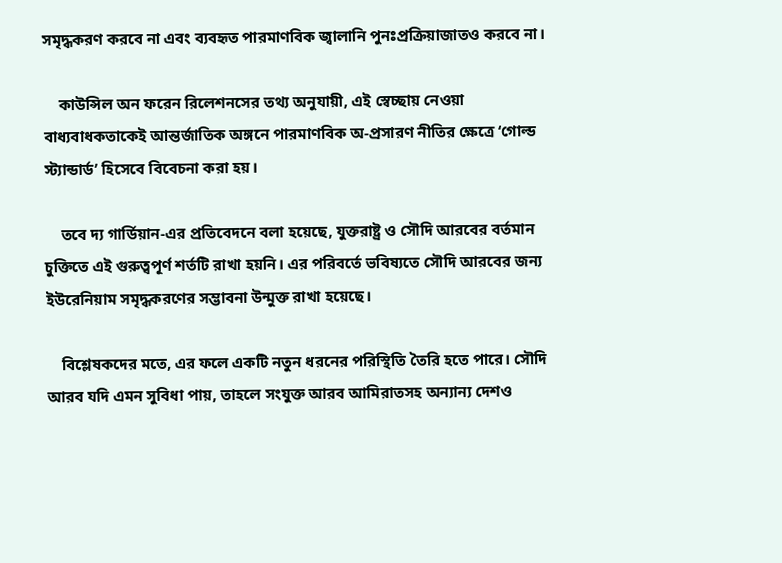সমৃদ্ধকরণ করবে না এবং ব্যবহৃত পারমাণবিক জ্বালানি পুনঃপ্রক্রিয়াজাতও করবে না।

    কাউন্সিল অন ফরেন রিলেশনসের তথ্য অনুযায়ী, এই স্বেচ্ছায় নেওয়া বাধ্যবাধকতাকেই আন্তর্জাতিক অঙ্গনে পারমাণবিক অ-প্রসারণ নীতির ক্ষেত্রে ‘গোল্ড স্ট্যান্ডার্ড’ হিসেবে বিবেচনা করা হয়।

    তবে দ্য গার্ডিয়ান-এর প্রতিবেদনে বলা হয়েছে, যুক্তরাষ্ট্র ও সৌদি আরবের বর্তমান চুক্তিতে এই গুরুত্বপূর্ণ শর্তটি রাখা হয়নি। এর পরিবর্তে ভবিষ্যতে সৌদি আরবের জন্য ইউরেনিয়াম সমৃদ্ধকরণের সম্ভাবনা উন্মুক্ত রাখা হয়েছে।

    বিশ্লেষকদের মতে, এর ফলে একটি নতুন ধরনের পরিস্থিতি তৈরি হতে পারে। সৌদি আরব যদি এমন সুবিধা পায়, তাহলে সংযুক্ত আরব আমিরাতসহ অন্যান্য দেশও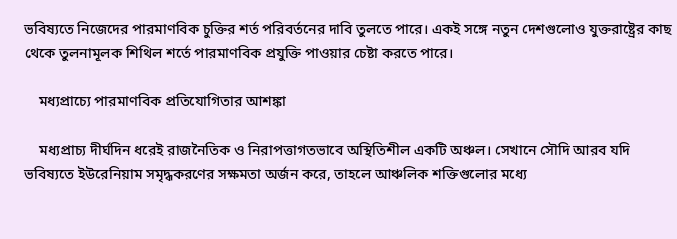ভবিষ্যতে নিজেদের পারমাণবিক চুক্তির শর্ত পরিবর্তনের দাবি তুলতে পারে। একই সঙ্গে নতুন দেশগুলোও যুক্তরাষ্ট্রের কাছ থেকে তুলনামূলক শিথিল শর্তে পারমাণবিক প্রযুক্তি পাওয়ার চেষ্টা করতে পারে।

    মধ্যপ্রাচ্যে পারমাণবিক প্রতিযোগিতার আশঙ্কা

    মধ্যপ্রাচ্য দীর্ঘদিন ধরেই রাজনৈতিক ও নিরাপত্তাগতভাবে অস্থিতিশীল একটি অঞ্চল। সেখানে সৌদি আরব যদি ভবিষ্যতে ইউরেনিয়াম সমৃদ্ধকরণের সক্ষমতা অর্জন করে, তাহলে আঞ্চলিক শক্তিগুলোর মধ্যে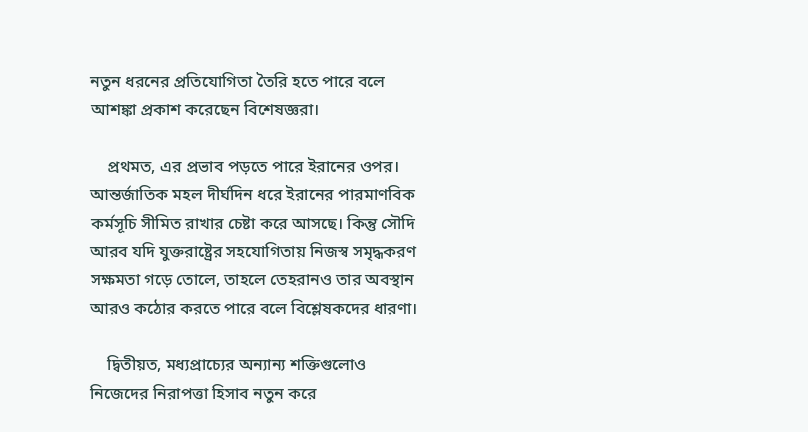নতুন ধরনের প্রতিযোগিতা তৈরি হতে পারে বলে আশঙ্কা প্রকাশ করেছেন বিশেষজ্ঞরা।

    প্রথমত, এর প্রভাব পড়তে পারে ইরানের ওপর। আন্তর্জাতিক মহল দীর্ঘদিন ধরে ইরানের পারমাণবিক কর্মসূচি সীমিত রাখার চেষ্টা করে আসছে। কিন্তু সৌদি আরব যদি যুক্তরাষ্ট্রের সহযোগিতায় নিজস্ব সমৃদ্ধকরণ সক্ষমতা গড়ে তোলে, তাহলে তেহরানও তার অবস্থান আরও কঠোর করতে পারে বলে বিশ্লেষকদের ধারণা।

    দ্বিতীয়ত, মধ্যপ্রাচ্যের অন্যান্য শক্তিগুলোও নিজেদের নিরাপত্তা হিসাব নতুন করে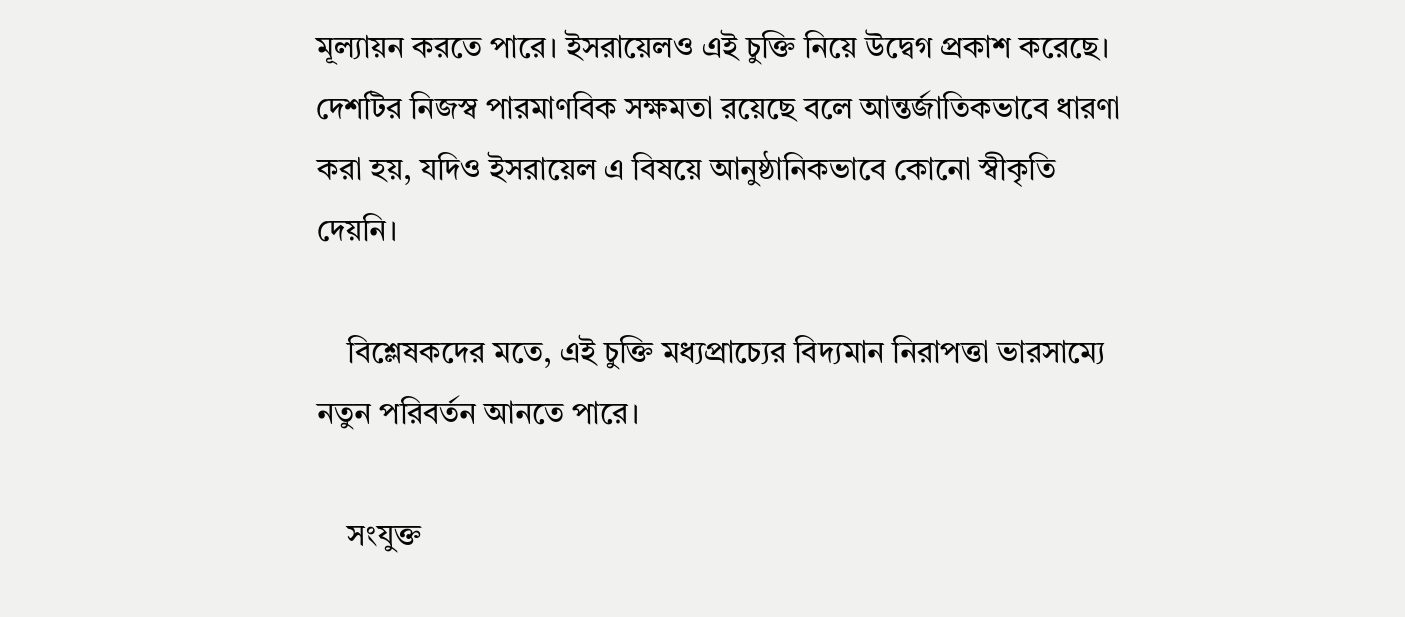মূল্যায়ন করতে পারে। ইসরায়েলও এই চুক্তি নিয়ে উদ্বেগ প্রকাশ করেছে। দেশটির নিজস্ব পারমাণবিক সক্ষমতা রয়েছে বলে আন্তর্জাতিকভাবে ধারণা করা হয়, যদিও ইসরায়েল এ বিষয়ে আনুষ্ঠানিকভাবে কোনো স্বীকৃতি দেয়নি।

    বিশ্লেষকদের মতে, এই চুক্তি মধ্যপ্রাচ্যের বিদ্যমান নিরাপত্তা ভারসাম্যে নতুন পরিবর্তন আনতে পারে।

    সংযুক্ত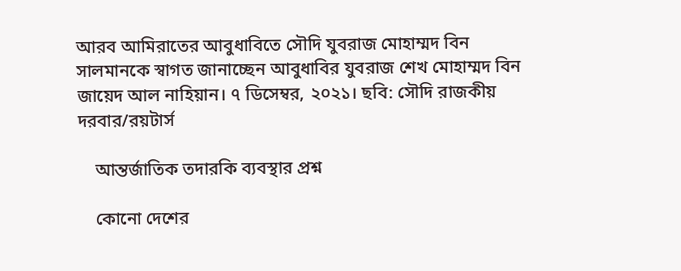আরব আমিরাতের আবুধাবিতে সৌদি যুবরাজ মোহাম্মদ বিন সালমানকে স্বাগত জানাচ্ছেন আবুধাবির যুবরাজ শেখ মোহাম্মদ বিন জায়েদ আল নাহিয়ান। ৭ ডিসেম্বর, ২০২১। ছবি: সৌদি রাজকীয় দরবার/রয়টার্স

    আন্তর্জাতিক তদারকি ব্যবস্থার প্রশ্ন

    কোনো দেশের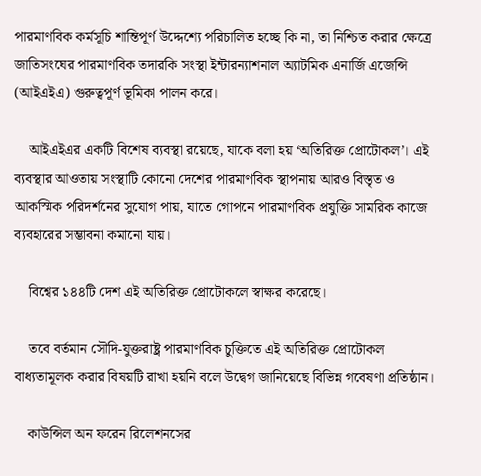পারমাণবিক কর্মসূচি শান্তিপূর্ণ উদ্দেশ্যে পরিচালিত হচ্ছে কি না, তা নিশ্চিত করার ক্ষেত্রে জাতিসংঘের পারমাণবিক তদারকি সংস্থা ইন্টারন্যাশনাল অ্যাটমিক এনার্জি এজেন্সি (আইএইএ) গুরুত্বপূর্ণ ভূমিকা পালন করে।

    আইএইএর একটি বিশেষ ব্যবস্থা রয়েছে, যাকে বলা হয় ‘অতিরিক্ত প্রোটোকল’। এই ব্যবস্থার আওতায় সংস্থাটি কোনো দেশের পারমাণবিক স্থাপনায় আরও বিস্তৃত ও আকস্মিক পরিদর্শনের সুযোগ পায়, যাতে গোপনে পারমাণবিক প্রযুক্তি সামরিক কাজে ব্যবহারের সম্ভাবনা কমানো যায়।

    বিশ্বের ১৪৪টি দেশ এই অতিরিক্ত প্রোটোকলে স্বাক্ষর করেছে।

    তবে বর্তমান সৌদি-যুক্তরাষ্ট্র পারমাণবিক চুক্তিতে এই অতিরিক্ত প্রোটোকল বাধ্যতামূলক করার বিষয়টি রাখা হয়নি বলে উদ্বেগ জানিয়েছে বিভিন্ন গবেষণা প্রতিষ্ঠান।

    কাউন্সিল অন ফরেন রিলেশনসের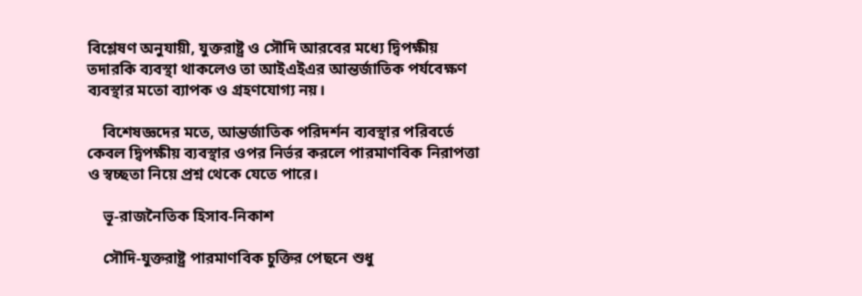বিশ্লেষণ অনুযায়ী, যুক্তরাষ্ট্র ও সৌদি আরবের মধ্যে দ্বিপক্ষীয় তদারকি ব্যবস্থা থাকলেও তা আইএইএর আন্তর্জাতিক পর্যবেক্ষণ ব্যবস্থার মতো ব্যাপক ও গ্রহণযোগ্য নয়।

    বিশেষজ্ঞদের মতে, আন্তর্জাতিক পরিদর্শন ব্যবস্থার পরিবর্তে কেবল দ্বিপক্ষীয় ব্যবস্থার ওপর নির্ভর করলে পারমাণবিক নিরাপত্তা ও স্বচ্ছতা নিয়ে প্রশ্ন থেকে যেতে পারে।

    ভূ-রাজনৈতিক হিসাব-নিকাশ

    সৌদি-যুক্তরাষ্ট্র পারমাণবিক চুক্তির পেছনে শুধু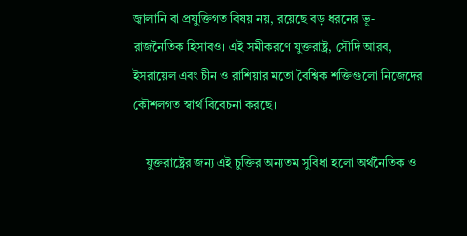জ্বালানি বা প্রযুক্তিগত বিষয় নয়, রয়েছে বড় ধরনের ভূ-রাজনৈতিক হিসাবও। এই সমীকরণে যুক্তরাষ্ট্র, সৌদি আরব, ইসরায়েল এবং চীন ও রাশিয়ার মতো বৈশ্বিক শক্তিগুলো নিজেদের কৌশলগত স্বার্থ বিবেচনা করছে।

    যুক্তরাষ্ট্রের জন্য এই চুক্তির অন্যতম সুবিধা হলো অর্থনৈতিক ও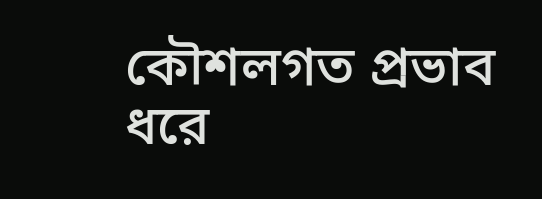কৌশলগত প্রভাব ধরে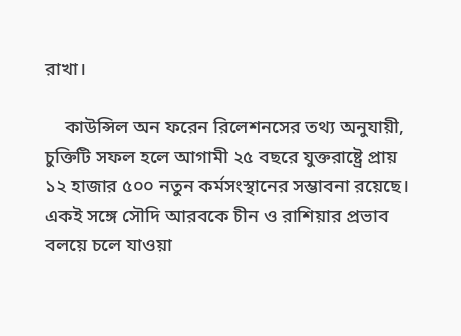রাখা।

    কাউন্সিল অন ফরেন রিলেশনসের তথ্য অনুযায়ী, চুক্তিটি সফল হলে আগামী ২৫ বছরে যুক্তরাষ্ট্রে প্রায় ১২ হাজার ৫০০ নতুন কর্মসংস্থানের সম্ভাবনা রয়েছে। একই সঙ্গে সৌদি আরবকে চীন ও রাশিয়ার প্রভাব বলয়ে চলে যাওয়া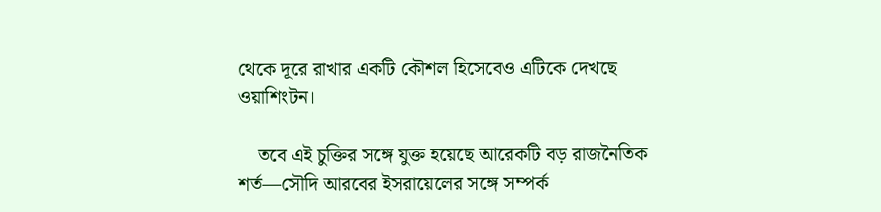থেকে দূরে রাখার একটি কৌশল হিসেবেও এটিকে দেখছে ওয়াশিংটন।

    তবে এই চুক্তির সঙ্গে যুক্ত হয়েছে আরেকটি বড় রাজনৈতিক শর্ত—সৌদি আরবের ইসরায়েলের সঙ্গে সম্পর্ক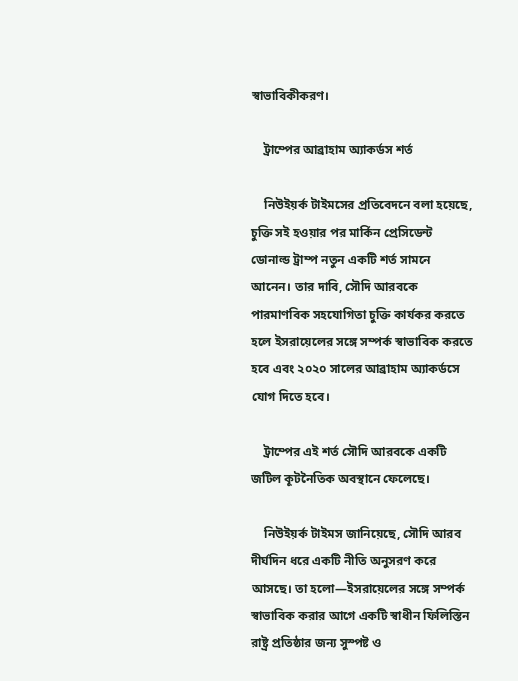স্বাভাবিকীকরণ।

    ট্রাম্পের আব্রাহাম অ্যাকর্ডস শর্ত

    নিউইয়র্ক টাইমসের প্রতিবেদনে বলা হয়েছে, চুক্তি সই হওয়ার পর মার্কিন প্রেসিডেন্ট ডোনাল্ড ট্রাম্প নতুন একটি শর্ত সামনে আনেন। তার দাবি, সৌদি আরবকে পারমাণবিক সহযোগিতা চুক্তি কার্যকর করতে হলে ইসরায়েলের সঙ্গে সম্পর্ক স্বাভাবিক করতে হবে এবং ২০২০ সালের আব্রাহাম অ্যাকর্ডসে যোগ দিতে হবে।

    ট্রাম্পের এই শর্ত সৌদি আরবকে একটি জটিল কূটনৈতিক অবস্থানে ফেলেছে।

    নিউইয়র্ক টাইমস জানিয়েছে, সৌদি আরব দীর্ঘদিন ধরে একটি নীতি অনুসরণ করে আসছে। তা হলো—ইসরায়েলের সঙ্গে সম্পর্ক স্বাভাবিক করার আগে একটি স্বাধীন ফিলিস্তিন রাষ্ট্র প্রতিষ্ঠার জন্য সুস্পষ্ট ও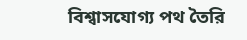বিশ্বাসযোগ্য পথ তৈরি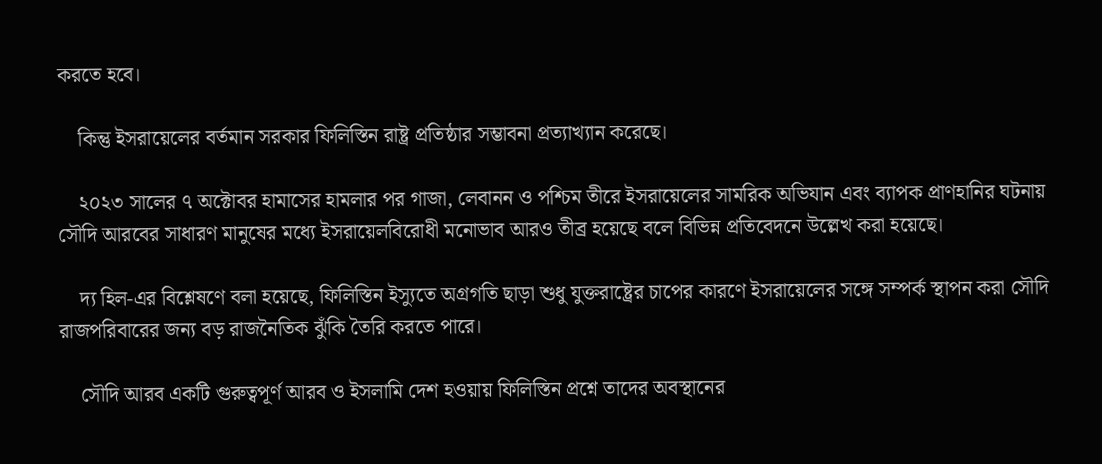করতে হবে।

    কিন্তু ইসরায়েলের বর্তমান সরকার ফিলিস্তিন রাষ্ট্র প্রতিষ্ঠার সম্ভাবনা প্রত্যাখ্যান করেছে।

    ২০২৩ সালের ৭ অক্টোবর হামাসের হামলার পর গাজা, লেবানন ও পশ্চিম তীরে ইসরায়েলের সামরিক অভিযান এবং ব্যাপক প্রাণহানির ঘটনায় সৌদি আরবের সাধারণ মানুষের মধ্যে ইসরায়েলবিরোধী মনোভাব আরও তীব্র হয়েছে বলে বিভিন্ন প্রতিবেদনে উল্লেখ করা হয়েছে।

    দ্য হিল-এর বিশ্লেষণে বলা হয়েছে, ফিলিস্তিন ইস্যুতে অগ্রগতি ছাড়া শুধু যুক্তরাষ্ট্রের চাপের কারণে ইসরায়েলের সঙ্গে সম্পর্ক স্থাপন করা সৌদি রাজপরিবারের জন্য বড় রাজনৈতিক ঝুঁকি তৈরি করতে পারে।

    সৌদি আরব একটি গুরুত্বপূর্ণ আরব ও ইসলামি দেশ হওয়ায় ফিলিস্তিন প্রশ্নে তাদের অবস্থানের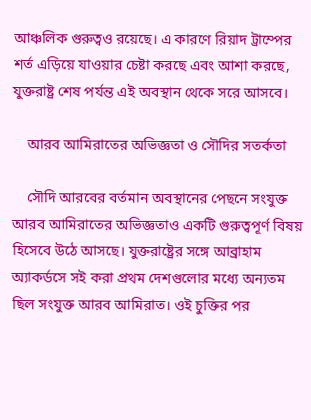আঞ্চলিক গুরুত্বও রয়েছে। এ কারণে রিয়াদ ট্রাম্পের শর্ত এড়িয়ে যাওয়ার চেষ্টা করছে এবং আশা করছে, যুক্তরাষ্ট্র শেষ পর্যন্ত এই অবস্থান থেকে সরে আসবে।

    আরব আমিরাতের অভিজ্ঞতা ও সৌদির সতর্কতা

    সৌদি আরবের বর্তমান অবস্থানের পেছনে সংযুক্ত আরব আমিরাতের অভিজ্ঞতাও একটি গুরুত্বপূর্ণ বিষয় হিসেবে উঠে আসছে। যুক্তরাষ্ট্রের সঙ্গে আব্রাহাম অ্যাকর্ডসে সই করা প্রথম দেশগুলোর মধ্যে অন্যতম ছিল সংযুক্ত আরব আমিরাত। ওই চুক্তির পর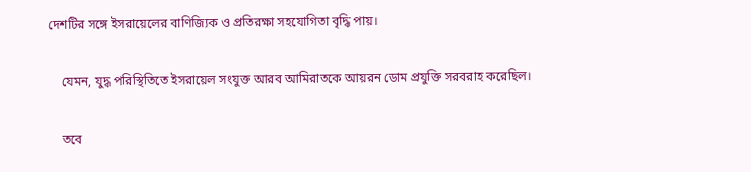দেশটির সঙ্গে ইসরায়েলের বাণিজ্যিক ও প্রতিরক্ষা সহযোগিতা বৃদ্ধি পায়।

    যেমন, যুদ্ধ পরিস্থিতিতে ইসরায়েল সংযুক্ত আরব আমিরাতকে আয়রন ডোম প্রযুক্তি সরবরাহ করেছিল।

    তবে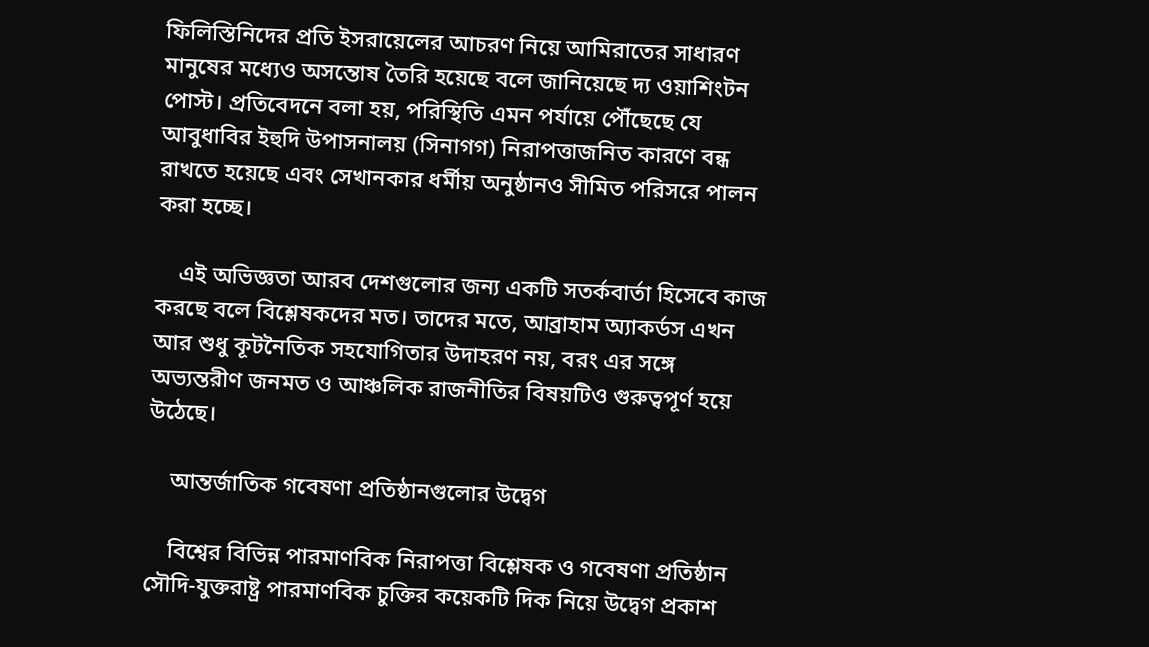ফিলিস্তিনিদের প্রতি ইসরায়েলের আচরণ নিয়ে আমিরাতের সাধারণ মানুষের মধ্যেও অসন্তোষ তৈরি হয়েছে বলে জানিয়েছে দ্য ওয়াশিংটন পোস্ট। প্রতিবেদনে বলা হয়, পরিস্থিতি এমন পর্যায়ে পৌঁছেছে যে আবুধাবির ইহুদি উপাসনালয় (সিনাগগ) নিরাপত্তাজনিত কারণে বন্ধ রাখতে হয়েছে এবং সেখানকার ধর্মীয় অনুষ্ঠানও সীমিত পরিসরে পালন করা হচ্ছে।

    এই অভিজ্ঞতা আরব দেশগুলোর জন্য একটি সতর্কবার্তা হিসেবে কাজ করছে বলে বিশ্লেষকদের মত। তাদের মতে, আব্রাহাম অ্যাকর্ডস এখন আর শুধু কূটনৈতিক সহযোগিতার উদাহরণ নয়, বরং এর সঙ্গে অভ্যন্তরীণ জনমত ও আঞ্চলিক রাজনীতির বিষয়টিও গুরুত্বপূর্ণ হয়ে উঠেছে।

    আন্তর্জাতিক গবেষণা প্রতিষ্ঠানগুলোর উদ্বেগ

    বিশ্বের বিভিন্ন পারমাণবিক নিরাপত্তা বিশ্লেষক ও গবেষণা প্রতিষ্ঠান সৌদি-যুক্তরাষ্ট্র পারমাণবিক চুক্তির কয়েকটি দিক নিয়ে উদ্বেগ প্রকাশ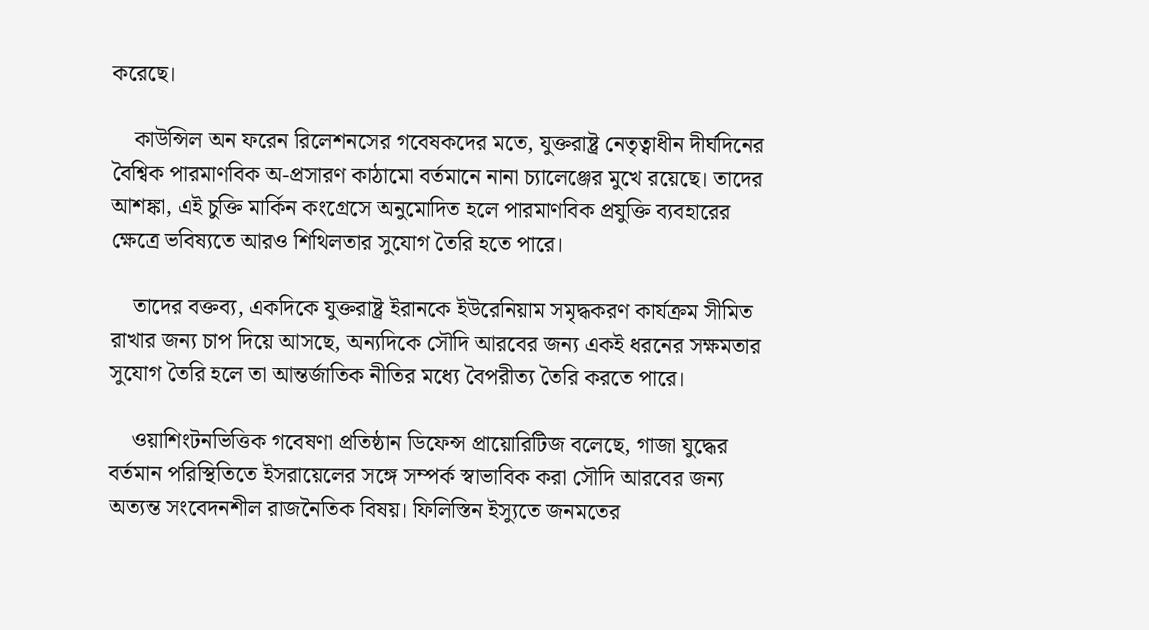করেছে।

    কাউন্সিল অন ফরেন রিলেশনসের গবেষকদের মতে, যুক্তরাষ্ট্র নেতৃত্বাধীন দীর্ঘদিনের বৈশ্বিক পারমাণবিক অ-প্রসারণ কাঠামো বর্তমানে নানা চ্যালেঞ্জের মুখে রয়েছে। তাদের আশঙ্কা, এই চুক্তি মার্কিন কংগ্রেসে অনুমোদিত হলে পারমাণবিক প্রযুক্তি ব্যবহারের ক্ষেত্রে ভবিষ্যতে আরও শিথিলতার সুযোগ তৈরি হতে পারে।

    তাদের বক্তব্য, একদিকে যুক্তরাষ্ট্র ইরানকে ইউরেনিয়াম সমৃদ্ধকরণ কার্যক্রম সীমিত রাখার জন্য চাপ দিয়ে আসছে, অন্যদিকে সৌদি আরবের জন্য একই ধরনের সক্ষমতার সুযোগ তৈরি হলে তা আন্তর্জাতিক নীতির মধ্যে বৈপরীত্য তৈরি করতে পারে।

    ওয়াশিংটনভিত্তিক গবেষণা প্রতিষ্ঠান ডিফেন্স প্রায়োরিটিজ বলেছে, গাজা যুদ্ধের বর্তমান পরিস্থিতিতে ইসরায়েলের সঙ্গে সম্পর্ক স্বাভাবিক করা সৌদি আরবের জন্য অত্যন্ত সংবেদনশীল রাজনৈতিক বিষয়। ফিলিস্তিন ইস্যুতে জনমতের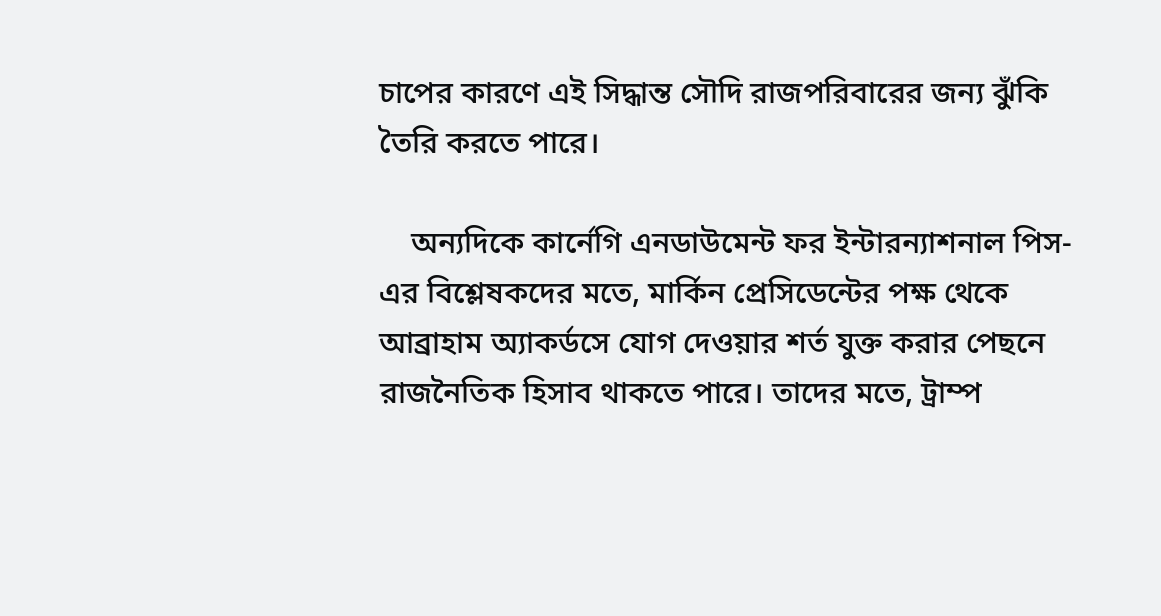চাপের কারণে এই সিদ্ধান্ত সৌদি রাজপরিবারের জন্য ঝুঁকি তৈরি করতে পারে।

    অন্যদিকে কার্নেগি এনডাউমেন্ট ফর ইন্টারন্যাশনাল পিস-এর বিশ্লেষকদের মতে, মার্কিন প্রেসিডেন্টের পক্ষ থেকে আব্রাহাম অ্যাকর্ডসে যোগ দেওয়ার শর্ত যুক্ত করার পেছনে রাজনৈতিক হিসাব থাকতে পারে। তাদের মতে, ট্রাম্প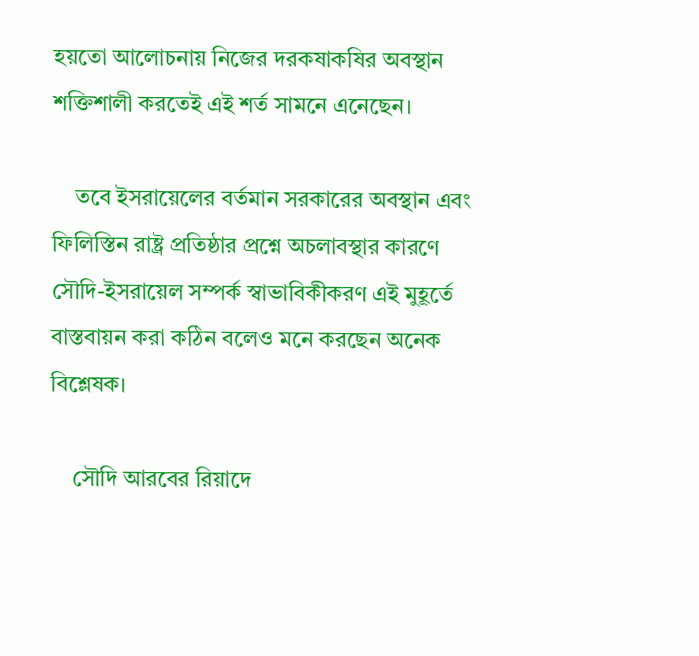হয়তো আলোচনায় নিজের দরকষাকষির অবস্থান শক্তিশালী করতেই এই শর্ত সামনে এনেছেন।

    তবে ইসরায়েলের বর্তমান সরকারের অবস্থান এবং ফিলিস্তিন রাষ্ট্র প্রতিষ্ঠার প্রশ্নে অচলাবস্থার কারণে সৌদি-ইসরায়েল সম্পর্ক স্বাভাবিকীকরণ এই মুহূর্তে বাস্তবায়ন করা কঠিন বলেও মনে করছেন অনেক বিশ্লেষক।

    সৌদি আরবের রিয়াদে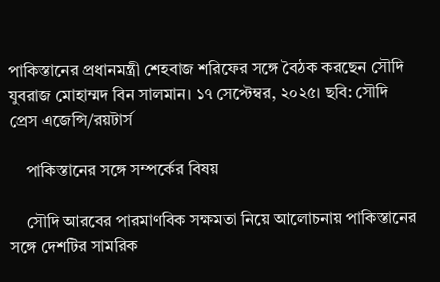পাকিস্তানের প্রধানমন্ত্রী শেহবাজ শরিফের সঙ্গে বৈঠক করছেন সৌদি যুবরাজ মোহাম্মদ বিন সালমান। ১৭ সেপ্টেম্বর, ২০২৫। ছবি: সৌদি প্রেস এজেন্সি/রয়টার্স

    পাকিস্তানের সঙ্গে সম্পর্কের বিষয়

    সৌদি আরবের পারমাণবিক সক্ষমতা নিয়ে আলোচনায় পাকিস্তানের সঙ্গে দেশটির সামরিক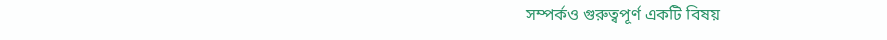সম্পর্কও গুরুত্বপূর্ণ একটি বিষয়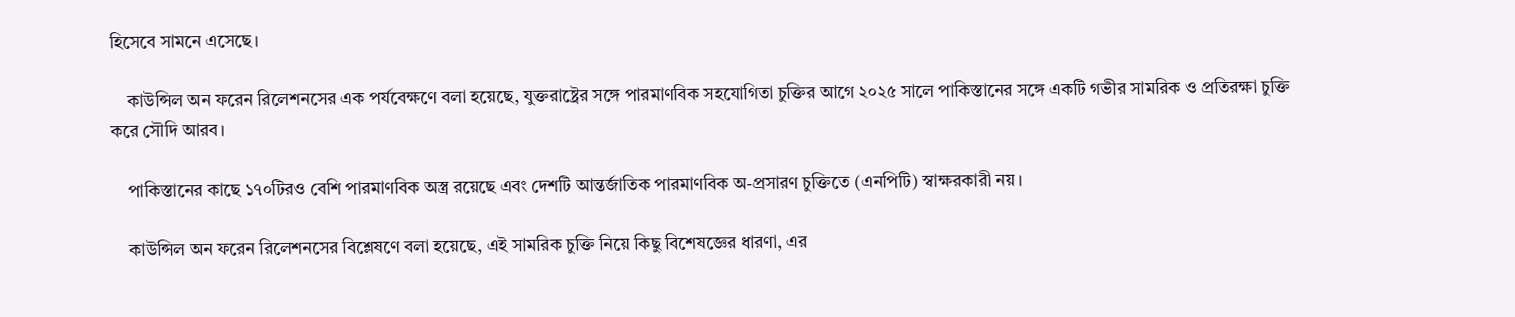হিসেবে সামনে এসেছে।

    কাউন্সিল অন ফরেন রিলেশনসের এক পর্যবেক্ষণে বলা হয়েছে, যুক্তরাষ্ট্রের সঙ্গে পারমাণবিক সহযোগিতা চুক্তির আগে ২০২৫ সালে পাকিস্তানের সঙ্গে একটি গভীর সামরিক ও প্রতিরক্ষা চুক্তি করে সৌদি আরব।

    পাকিস্তানের কাছে ১৭০টিরও বেশি পারমাণবিক অস্ত্র রয়েছে এবং দেশটি আন্তর্জাতিক পারমাণবিক অ-প্রসারণ চুক্তিতে (এনপিটি) স্বাক্ষরকারী নয়।

    কাউন্সিল অন ফরেন রিলেশনসের বিশ্লেষণে বলা হয়েছে, এই সামরিক চুক্তি নিয়ে কিছু বিশেষজ্ঞের ধারণা, এর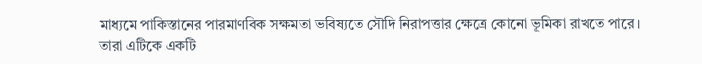মাধ্যমে পাকিস্তানের পারমাণবিক সক্ষমতা ভবিষ্যতে সৌদি নিরাপত্তার ক্ষেত্রে কোনো ভূমিকা রাখতে পারে। তারা এটিকে একটি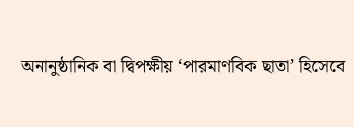অনানুষ্ঠানিক বা দ্বিপক্ষীয় ‘পারমাণবিক ছাতা’ হিসেবে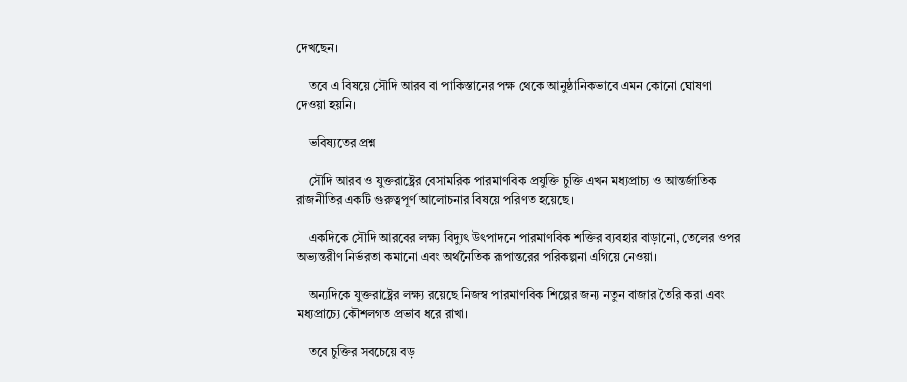দেখছেন।

    তবে এ বিষয়ে সৌদি আরব বা পাকিস্তানের পক্ষ থেকে আনুষ্ঠানিকভাবে এমন কোনো ঘোষণা দেওয়া হয়নি।

    ভবিষ্যতের প্রশ্ন

    সৌদি আরব ও যুক্তরাষ্ট্রের বেসামরিক পারমাণবিক প্রযুক্তি চুক্তি এখন মধ্যপ্রাচ্য ও আন্তর্জাতিক রাজনীতির একটি গুরুত্বপূর্ণ আলোচনার বিষয়ে পরিণত হয়েছে।

    একদিকে সৌদি আরবের লক্ষ্য বিদ্যুৎ উৎপাদনে পারমাণবিক শক্তির ব্যবহার বাড়ানো, তেলের ওপর অভ্যন্তরীণ নির্ভরতা কমানো এবং অর্থনৈতিক রূপান্তরের পরিকল্পনা এগিয়ে নেওয়া।

    অন্যদিকে যুক্তরাষ্ট্রের লক্ষ্য রয়েছে নিজস্ব পারমাণবিক শিল্পের জন্য নতুন বাজার তৈরি করা এবং মধ্যপ্রাচ্যে কৌশলগত প্রভাব ধরে রাখা।

    তবে চুক্তির সবচেয়ে বড়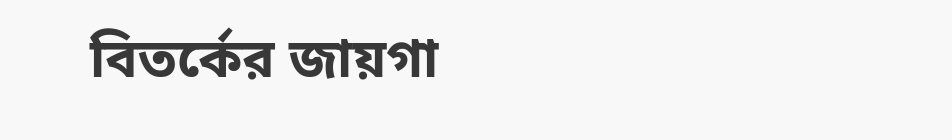বিতর্কের জায়গা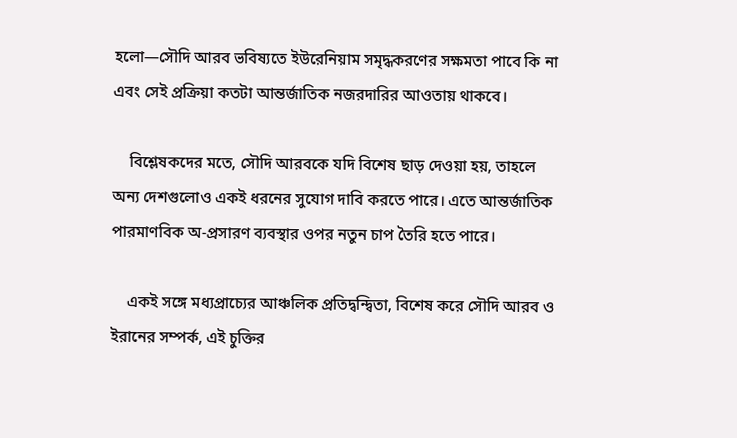হলো—সৌদি আরব ভবিষ্যতে ইউরেনিয়াম সমৃদ্ধকরণের সক্ষমতা পাবে কি না এবং সেই প্রক্রিয়া কতটা আন্তর্জাতিক নজরদারির আওতায় থাকবে।

    বিশ্লেষকদের মতে, সৌদি আরবকে যদি বিশেষ ছাড় দেওয়া হয়, তাহলে অন্য দেশগুলোও একই ধরনের সুযোগ দাবি করতে পারে। এতে আন্তর্জাতিক পারমাণবিক অ-প্রসারণ ব্যবস্থার ওপর নতুন চাপ তৈরি হতে পারে।

    একই সঙ্গে মধ্যপ্রাচ্যের আঞ্চলিক প্রতিদ্বন্দ্বিতা, বিশেষ করে সৌদি আরব ও ইরানের সম্পর্ক, এই চুক্তির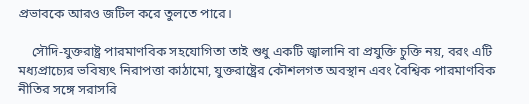প্রভাবকে আরও জটিল করে তুলতে পারে।

    সৌদি-যুক্তরাষ্ট্র পারমাণবিক সহযোগিতা তাই শুধু একটি জ্বালানি বা প্রযুক্তি চুক্তি নয়, বরং এটি মধ্যপ্রাচ্যের ভবিষ্যৎ নিরাপত্তা কাঠামো, যুক্তরাষ্ট্রের কৌশলগত অবস্থান এবং বৈশ্বিক পারমাণবিক নীতির সঙ্গে সরাসরি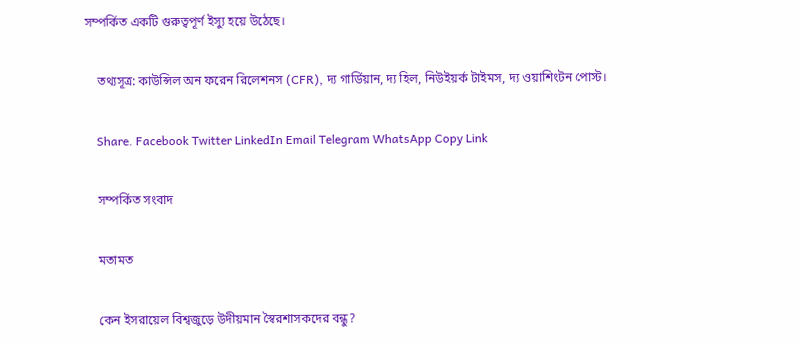সম্পর্কিত একটি গুরুত্বপূর্ণ ইস্যু হয়ে উঠেছে।

    তথ্যসূত্র: কাউন্সিল অন ফরেন রিলেশনস (CFR), দ্য গার্ডিয়ান, দ্য হিল, নিউইয়র্ক টাইমস, দ্য ওয়াশিংটন পোস্ট।

    Share. Facebook Twitter LinkedIn Email Telegram WhatsApp Copy Link

    সম্পর্কিত সংবাদ

    মতামত

    কেন ইসরায়েল বিশ্বজুড়ে উদীয়মান স্বৈরশাসকদের বন্ধু?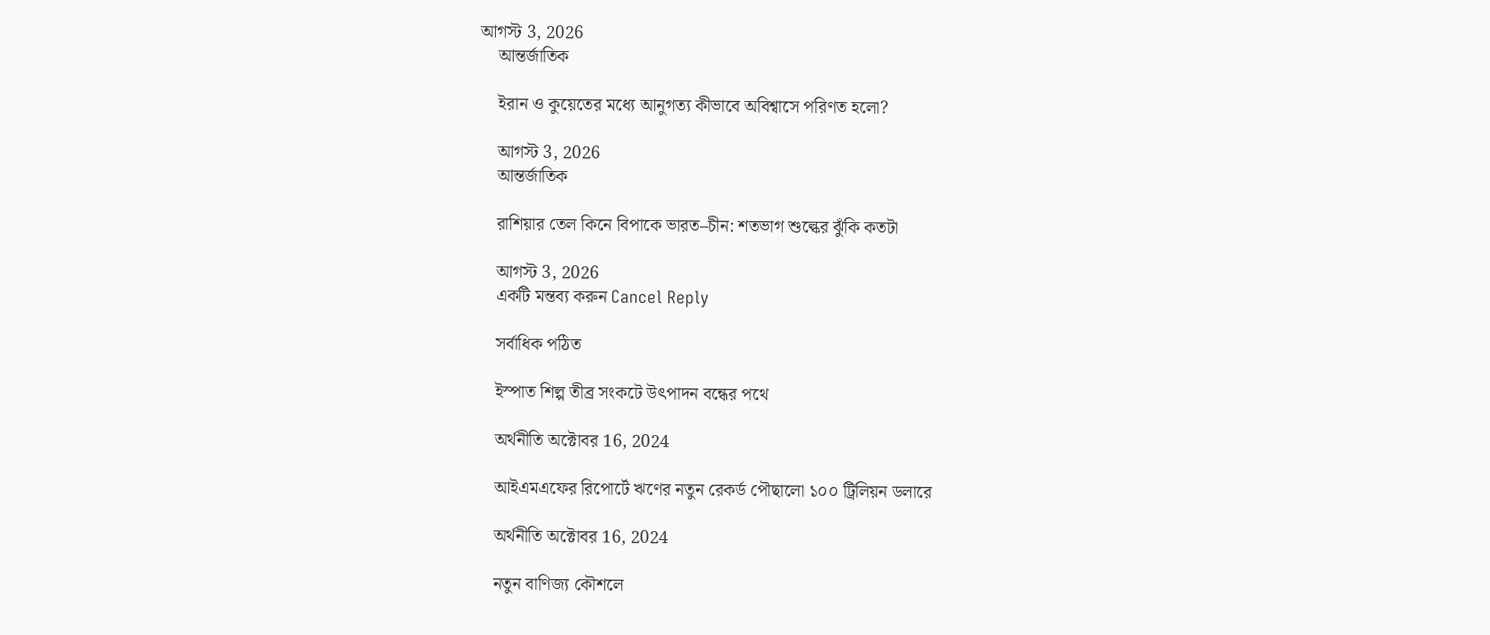আগস্ট 3, 2026
    আন্তর্জাতিক

    ইরান ও কুয়েতের মধ্যে আনুগত্য কীভাবে অবিশ্বাসে পরিণত হলো?

    আগস্ট 3, 2026
    আন্তর্জাতিক

    রাশিয়ার তেল কিনে বিপাকে ভারত–চীন: শতভাগ শুল্কের ঝুঁকি কতটা

    আগস্ট 3, 2026
    একটি মন্তব্য করুন Cancel Reply

    সর্বাধিক পঠিত

    ইস্পাত শিল্প তীব্র সংকটে উৎপাদন বন্ধের পথে

    অর্থনীতি অক্টোবর 16, 2024

    আইএমএফের রিপোর্টে ঋণের নতুন রেকর্ড পৌছালো ১০০ ট্রিলিয়ন ডলারে

    অর্থনীতি অক্টোবর 16, 2024

    নতুন বাণিজ্য কৌশলে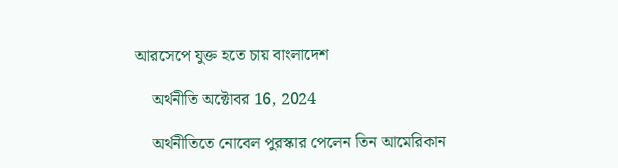আরসেপে যুক্ত হতে চায় বাংলাদেশ

    অর্থনীতি অক্টোবর 16, 2024

    অর্থনীতিতে নোবেল পুরস্কার পেলেন তিন আমেরিকান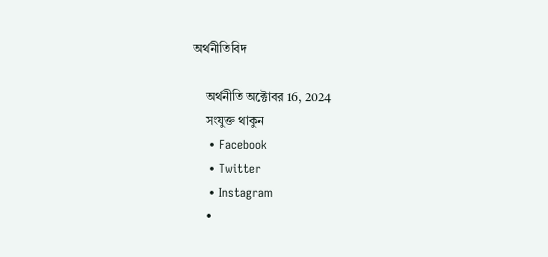অর্থনীতিবিদ

    অর্থনীতি অক্টোবর 16, 2024
    সংযুক্ত থাকুন
    • Facebook
    • Twitter
    • Instagram
    •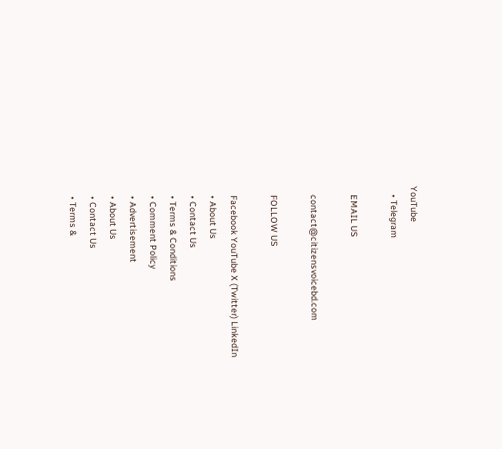YouTube
    • Telegram

    EMAIL US

    contact@citizensvoicebd.com

    FOLLOW US

    Facebook YouTube X (Twitter) LinkedIn
    • About Us
    • Contact Us
    • Terms & Conditions
    • Comment Policy
    • Advertisement
    • About Us
    • Contact Us
    • Terms &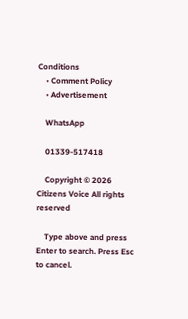Conditions
    • Comment Policy
    • Advertisement

    WhatsApp

    01339-517418

    Copyright © 2026 Citizens Voice All rights reserved

    Type above and press Enter to search. Press Esc to cancel.